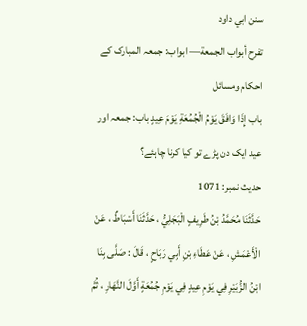سنن ابي داود
تفرح أبواب الجمعة— ابواب: جمعہ المبارک کے احکام ومسائل
باب إِذَا وَافَقَ يَوْمُ الْجُمُعَةِ يَوْمَ عِيدٍ باب: جمعہ اور عید ایک دن پڑے تو کیا کرنا چاہئے؟
حدیث نمبر: 1071
حَدَّثَنَا مُحَمَّدُ بْنُ طَرِيفٍ الْبَجَلِيُّ ، حَدَّثَنَا أَسْبَاطٌ ، عَنْ الْأَعْمَشِ ، عَنْ عَطَاءِ بْنِ أَبِي رَبَاحٍ ، قَالَ : صَلَّى بِنَا ابْنُ الزُّبَيْرِ فِي يَوْمِ عِيدٍ فِي يَوْمِ جُمُعَةٍ أَوَّلَ النَّهَارِ ، ثُمَّ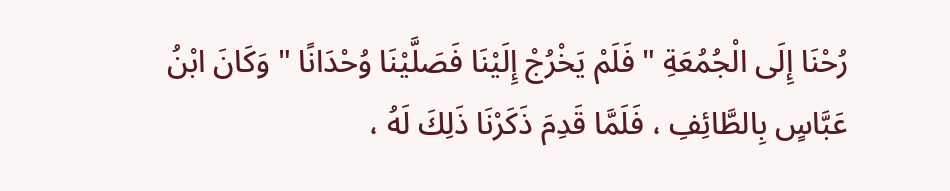رُحْنَا إِلَى الْجُمُعَةِ " فَلَمْ يَخْرُجْ إِلَيْنَا فَصَلَّيْنَا وُحْدَانًا " وَكَانَ ابْنُ عَبَّاسٍ بِالطَّائِفِ ، فَلَمَّا قَدِمَ ذَكَرْنَا ذَلِكَ لَهُ ،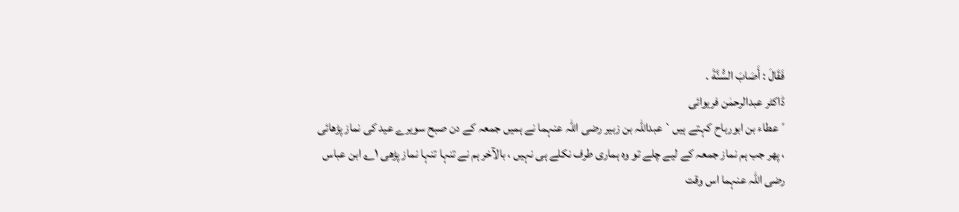فَقَالَ : أَصَابَ السُّنَّةَ .
ڈاکٹر عبدالرحمٰن فریوائی
´عطاء بن ابورباح کہتے ہیں` عبداللہ بن زبیر رضی اللہ عنہما نے ہمیں جمعہ کے دن صبح سویرے عید کی نماز پڑھائی ، پھر جب ہم نماز جمعہ کے لیے چلے تو وہ ہماری طرف نکلے ہی نہیں ، بالآخر ہم نے تنہا تنہا نماز پڑھی ۱؎ ابن عباس رضی اللہ عنہما اس وقت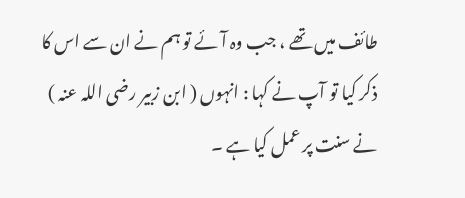طائف میں تھے ، جب وہ آئے تو ہم نے ان سے اس کا ذکر کیا تو آپ نے کہا : انہوں ( ابن زبیر رضی اللہ عنہ ) نے سنت پر عمل کیا ہے ۔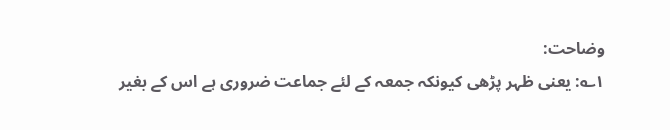وضاحت:
۱؎: یعنی ظہر پڑھی کیونکہ جمعہ کے لئے جماعت ضروری ہے اس کے بغیر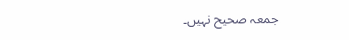جمعہ صحیح نہیں۔